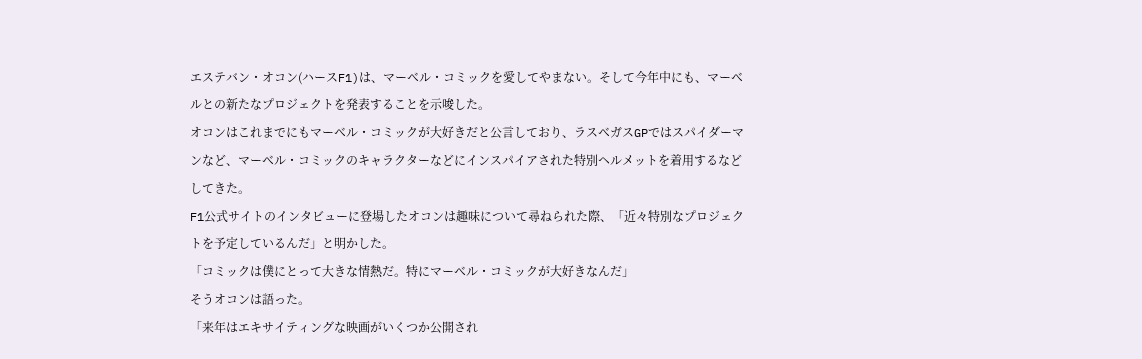エステバン・オコン(ハースF1)は、マーベル・コミックを愛してやまない。そして今年中にも、マーベルとの新たなプロジェクトを発表することを示唆した。
オコンはこれまでにもマーベル・コミックが大好きだと公言しており、ラスベガスGPではスパイダーマンなど、マーベル・コミックのキャラクターなどにインスパイアされた特別ヘルメットを着用するなどしてきた。
F1公式サイトのインタビューに登場したオコンは趣味について尋ねられた際、「近々特別なプロジェクトを予定しているんだ」と明かした。
「コミックは僕にとって大きな情熱だ。特にマーベル・コミックが大好きなんだ」
そうオコンは語った。
「来年はエキサイティングな映画がいくつか公開され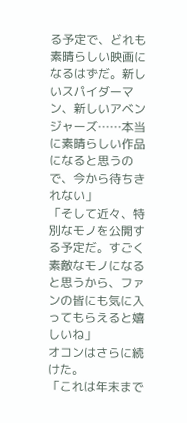る予定で、どれも素晴らしい映画になるはずだ。新しいスパイダーマン、新しいアベンジャーズ……本当に素晴らしい作品になると思うので、今から待ちきれない」
「そして近々、特別なモノを公開する予定だ。すごく素敵なモノになると思うから、ファンの皆にも気に入ってもらえると嬉しいね」
オコンはさらに続けた。
「これは年末まで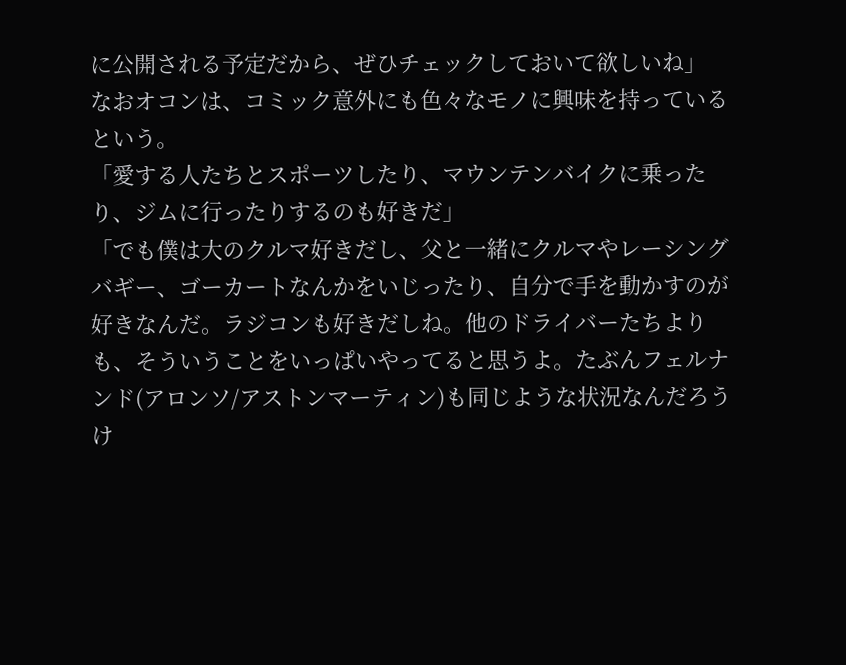に公開される予定だから、ぜひチェックしておいて欲しいね」
なおオコンは、コミック意外にも色々なモノに興味を持っているという。
「愛する人たちとスポーツしたり、マウンテンバイクに乗ったり、ジムに行ったりするのも好きだ」
「でも僕は大のクルマ好きだし、父と一緒にクルマやレーシングバギー、ゴーカートなんかをいじったり、自分で手を動かすのが好きなんだ。ラジコンも好きだしね。他のドライバーたちよりも、そういうことをいっぱいやってると思うよ。たぶんフェルナンド(アロンソ/アストンマーティン)も同じような状況なんだろうけ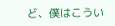ど、僕はこうい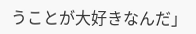うことが大好きなんだ」